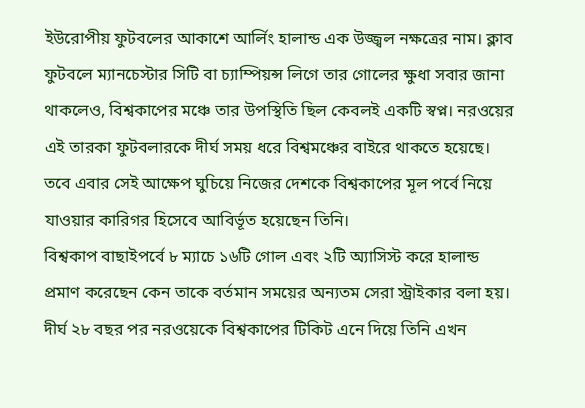ইউরোপীয় ফুটবলের আকাশে আর্লিং হালান্ড এক উজ্জ্বল নক্ষত্রের নাম। ক্লাব ফুটবলে ম্যানচেস্টার সিটি বা চ্যাম্পিয়ন্স লিগে তার গোলের ক্ষুধা সবার জানা থাকলেও, বিশ্বকাপের মঞ্চে তার উপস্থিতি ছিল কেবলই একটি স্বপ্ন। নরওয়ের এই তারকা ফুটবলারকে দীর্ঘ সময় ধরে বিশ্বমঞ্চের বাইরে থাকতে হয়েছে। তবে এবার সেই আক্ষেপ ঘুচিয়ে নিজের দেশকে বিশ্বকাপের মূল পর্বে নিয়ে যাওয়ার কারিগর হিসেবে আবির্ভূত হয়েছেন তিনি।
বিশ্বকাপ বাছাইপর্বে ৮ ম্যাচে ১৬টি গোল এবং ২টি অ্যাসিস্ট করে হালান্ড প্রমাণ করেছেন কেন তাকে বর্তমান সময়ের অন্যতম সেরা স্ট্রাইকার বলা হয়। দীর্ঘ ২৮ বছর পর নরওয়েকে বিশ্বকাপের টিকিট এনে দিয়ে তিনি এখন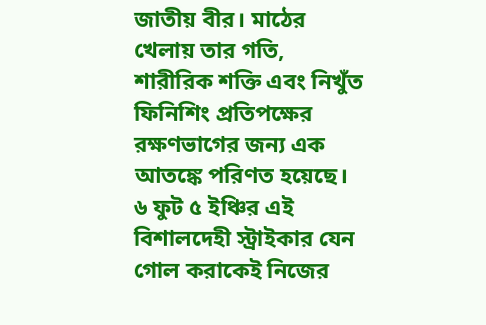জাতীয় বীর। মাঠের খেলায় তার গতি, শারীরিক শক্তি এবং নিখুঁত ফিনিশিং প্রতিপক্ষের রক্ষণভাগের জন্য এক আতঙ্কে পরিণত হয়েছে। ৬ ফুট ৫ ইঞ্চির এই বিশালদেহী স্ট্রাইকার যেন গোল করাকেই নিজের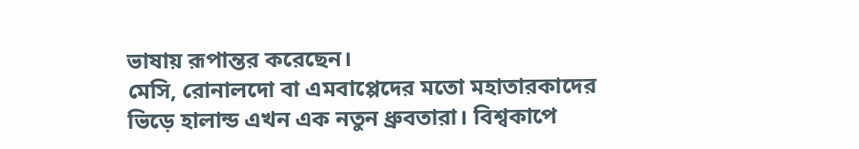ভাষায় রূপান্তর করেছেন।
মেসি, রোনালদো বা এমবাপ্পেদের মতো মহাতারকাদের ভিড়ে হালান্ড এখন এক নতুন ধ্রুবতারা। বিশ্বকাপে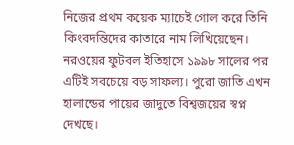নিজের প্রথম কয়েক ম্যাচেই গোল করে তিনি কিংবদন্তিদের কাতারে নাম লিখিয়েছেন। নরওয়ের ফুটবল ইতিহাসে ১৯৯৮ সালের পর এটিই সবচেয়ে বড় সাফল্য। পুরো জাতি এখন হালান্ডের পায়ের জাদুতে বিশ্বজয়ের স্বপ্ন দেখছে।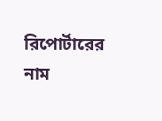রিপোর্টারের নাম